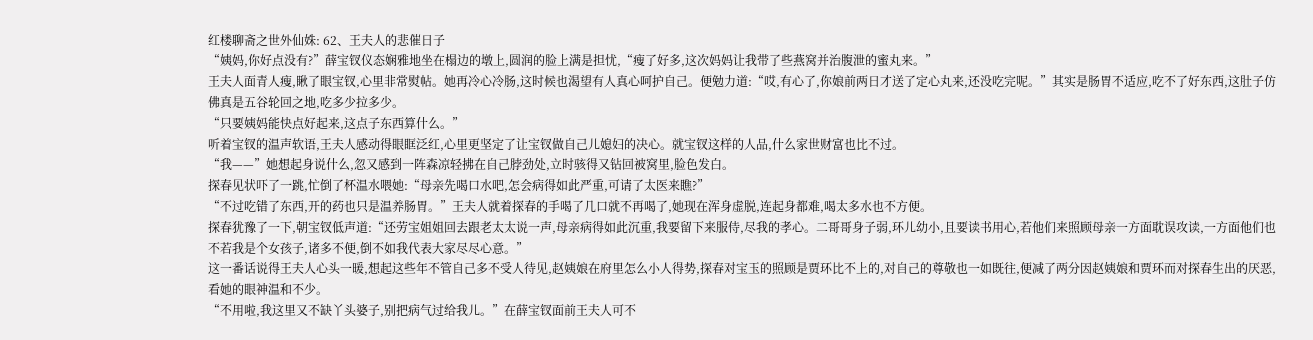红楼聊斋之世外仙姝: 62、王夫人的悲催日子
“姨妈,你好点没有?”薛宝钗仪态娴雅地坐在榻边的墩上,圆润的脸上满是担忧,“瘦了好多,这次妈妈让我带了些燕窝并治腹泄的蜜丸来。”
王夫人面青人瘦,瞅了眼宝钗,心里非常熨帖。她再冷心冷肠,这时候也渴望有人真心呵护自己。便勉力道:“哎,有心了,你娘前两日才送了定心丸来,还没吃完呢。”其实是肠胃不适应,吃不了好东西,这肚子仿佛真是五谷轮回之地,吃多少拉多少。
“只要姨妈能快点好起来,这点子东西算什么。”
听着宝钗的温声软语,王夫人感动得眼眶泛红,心里更坚定了让宝钗做自己儿媳妇的决心。就宝钗这样的人品,什么家世财富也比不过。
“我——”她想起身说什么,忽又感到一阵森凉轻拂在自己脖劲处,立时骇得又钻回被窝里,脸色发白。
探春见状吓了一跳,忙倒了杯温水喂她:“母亲先喝口水吧,怎会病得如此严重,可请了太医来瞧?”
“不过吃错了东西,开的药也只是温养肠胃。”王夫人就着探春的手喝了几口就不再喝了,她现在浑身虚脱,连起身都难,喝太多水也不方便。
探春犹豫了一下,朝宝钗低声道:“还劳宝姐姐回去跟老太太说一声,母亲病得如此沉重,我要留下来服侍,尽我的孝心。二哥哥身子弱,环儿幼小,且要读书用心,若他们来照顾母亲一方面耽误攻读,一方面他们也不若我是个女孩子,诸多不便,倒不如我代表大家尽尽心意。”
这一番话说得王夫人心头一暖,想起这些年不管自己多不受人待见,赵姨娘在府里怎么小人得势,探春对宝玉的照顾是贾环比不上的,对自己的尊敬也一如既往,便减了两分因赵姨娘和贾环而对探春生出的厌恶,看她的眼神温和不少。
“不用啦,我这里又不缺丫头婆子,别把病气过给我儿。”在薛宝钗面前王夫人可不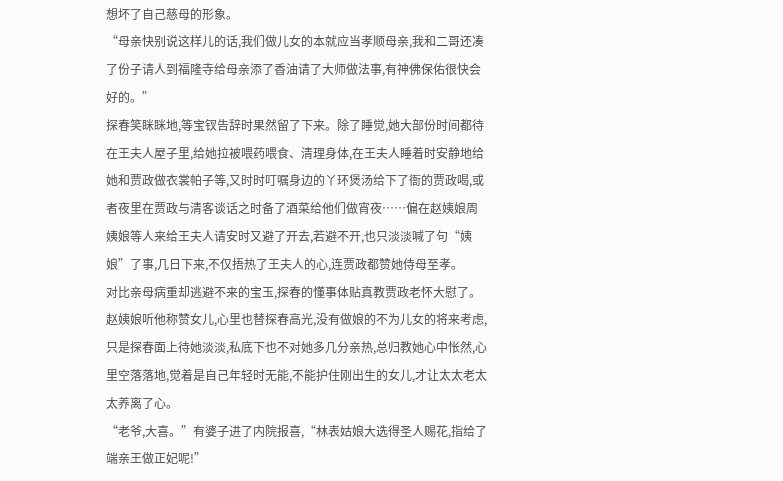想坏了自己慈母的形象。
“母亲快别说这样儿的话,我们做儿女的本就应当孝顺母亲,我和二哥还凑了份子请人到福隆寺给母亲添了香油请了大师做法事,有神佛保佑很快会好的。”
探春笑眯眯地,等宝钗告辞时果然留了下来。除了睡觉,她大部份时间都待在王夫人屋子里,给她拉被喂药喂食、清理身体,在王夫人睡着时安静地给她和贾政做衣裳帕子等,又时时叮嘱身边的丫环煲汤给下了衙的贾政喝,或者夜里在贾政与清客谈话之时备了酒菜给他们做宵夜……偏在赵姨娘周姨娘等人来给王夫人请安时又避了开去,若避不开,也只淡淡喊了句“姨娘”了事,几日下来,不仅捂热了王夫人的心,连贾政都赞她侍母至孝。
对比亲母病重却逃避不来的宝玉,探春的懂事体贴真教贾政老怀大慰了。
赵姨娘听他称赞女儿,心里也替探春高光,没有做娘的不为儿女的将来考虑,只是探春面上待她淡淡,私底下也不对她多几分亲热,总归教她心中怅然,心里空落落地,觉着是自己年轻时无能,不能护住刚出生的女儿,才让太太老太太养离了心。
“老爷,大喜。”有婆子进了内院报喜,“林表姑娘大选得圣人赐花,指给了端亲王做正妃呢!”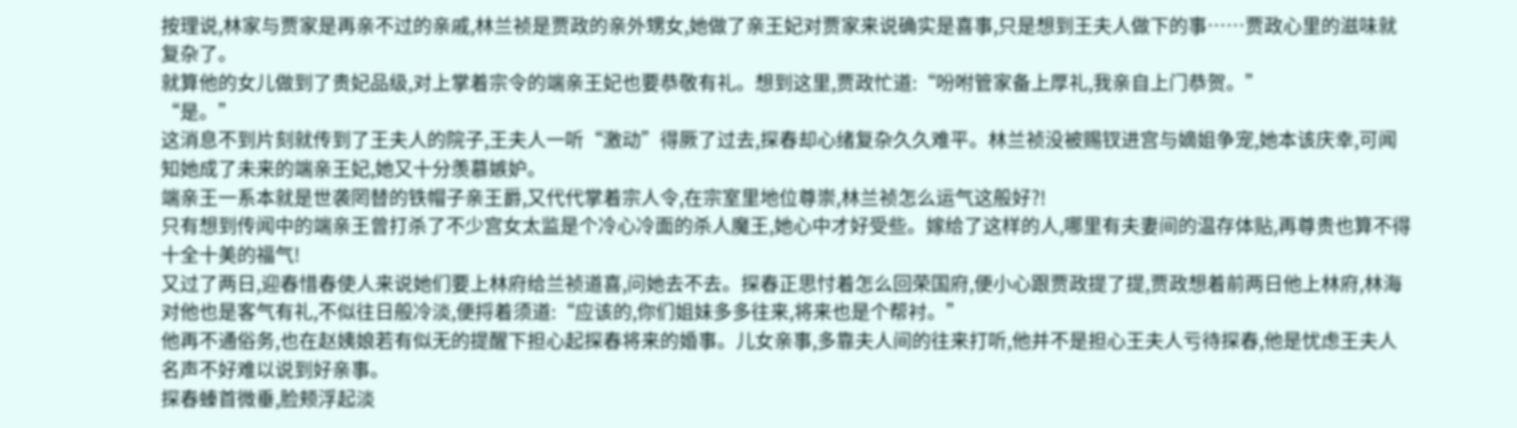按理说,林家与贾家是再亲不过的亲戚,林兰祯是贾政的亲外甥女,她做了亲王妃对贾家来说确实是喜事,只是想到王夫人做下的事……贾政心里的滋味就复杂了。
就算他的女儿做到了贵妃品级,对上掌着宗令的端亲王妃也要恭敬有礼。想到这里,贾政忙道:“吩咐管家备上厚礼,我亲自上门恭贺。”
“是。”
这消息不到片刻就传到了王夫人的院子,王夫人一听“激动”得厥了过去,探春却心绪复杂久久难平。林兰祯没被赐钗进宫与嫡姐争宠,她本该庆幸,可闻知她成了未来的端亲王妃,她又十分羡慕嫉妒。
端亲王一系本就是世袭罔替的铁帽子亲王爵,又代代掌着宗人令,在宗室里地位尊崇,林兰祯怎么运气这般好?!
只有想到传闻中的端亲王曾打杀了不少宫女太监是个冷心冷面的杀人魔王,她心中才好受些。嫁给了这样的人,哪里有夫妻间的温存体贴,再尊贵也算不得十全十美的福气!
又过了两日,迎春惜春使人来说她们要上林府给兰祯道喜,问她去不去。探春正思忖着怎么回荣国府,便小心跟贾政提了提,贾政想着前两日他上林府,林海对他也是客气有礼,不似往日般冷淡,便捋着须道:“应该的,你们姐妹多多往来,将来也是个帮衬。”
他再不通俗务,也在赵姨娘若有似无的提醒下担心起探春将来的婚事。儿女亲事,多靠夫人间的往来打听,他并不是担心王夫人亏待探春,他是忧虑王夫人名声不好难以说到好亲事。
探春螓首微垂,脸颊浮起淡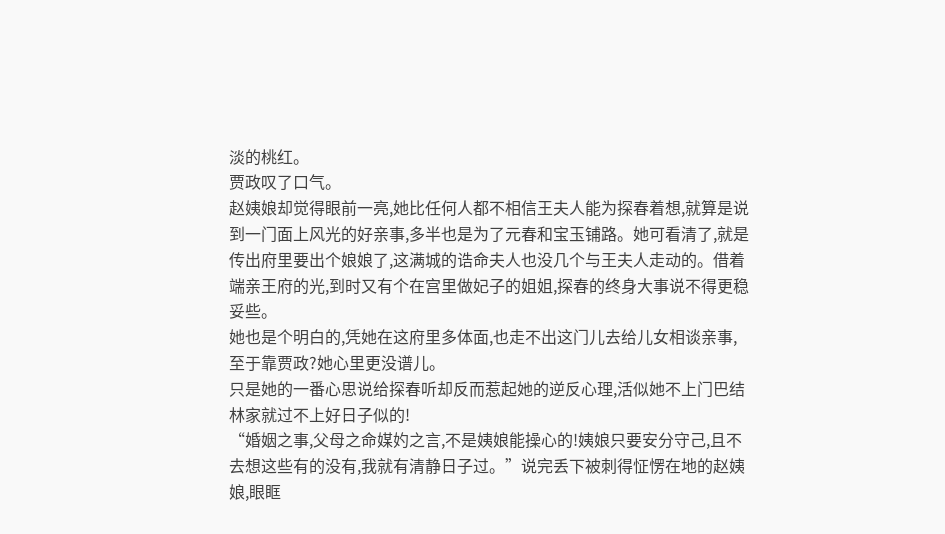淡的桃红。
贾政叹了口气。
赵姨娘却觉得眼前一亮,她比任何人都不相信王夫人能为探春着想,就算是说到一门面上风光的好亲事,多半也是为了元春和宝玉铺路。她可看清了,就是传出府里要出个娘娘了,这满城的诰命夫人也没几个与王夫人走动的。借着端亲王府的光,到时又有个在宫里做妃子的姐姐,探春的终身大事说不得更稳妥些。
她也是个明白的,凭她在这府里多体面,也走不出这门儿去给儿女相谈亲事,至于靠贾政?她心里更没谱儿。
只是她的一番心思说给探春听却反而惹起她的逆反心理,活似她不上门巴结林家就过不上好日子似的!
“婚姻之事,父母之命媒妁之言,不是姨娘能操心的!姨娘只要安分守己,且不去想这些有的没有,我就有清静日子过。”说完丢下被刺得怔愣在地的赵姨娘,眼眶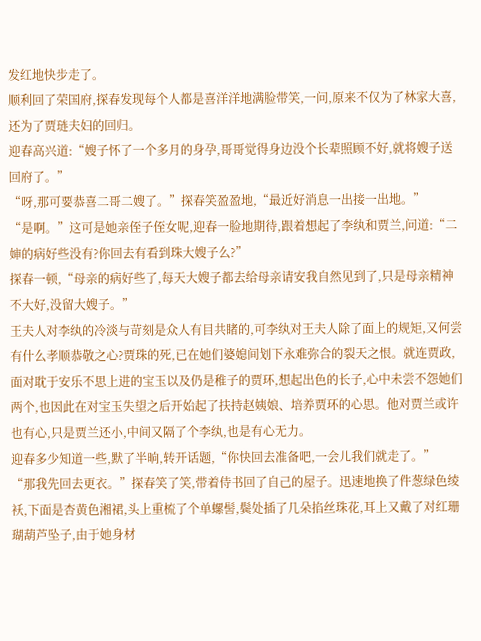发红地快步走了。
顺利回了荣国府,探春发现每个人都是喜洋洋地满脸带笑,一问,原来不仅为了林家大喜,还为了贾琏夫妇的回归。
迎春高兴道:“嫂子怀了一个多月的身孕,哥哥觉得身边没个长辈照顾不好,就将嫂子送回府了。”
“呀,那可要恭喜二哥二嫂了。”探春笑盈盈地,“最近好消息一出接一出地。”
“是啊。”这可是她亲侄子侄女呢,迎春一脸地期待,跟着想起了李纨和贾兰,问道:“二婶的病好些没有?你回去有看到珠大嫂子么?”
探春一顿,“母亲的病好些了,每天大嫂子都去给母亲请安我自然见到了,只是母亲精神不大好,没留大嫂子。”
王夫人对李纨的冷淡与苛刻是众人有目共睹的,可李纨对王夫人除了面上的规矩,又何尝有什么孝顺恭敬之心?贾珠的死,已在她们婆媳间划下永难弥合的裂天之恨。就连贾政,面对耽于安乐不思上进的宝玉以及仍是稚子的贾环,想起出色的长子,心中未尝不怨她们两个,也因此在对宝玉失望之后开始起了扶持赵姨娘、培养贾环的心思。他对贾兰或许也有心,只是贾兰还小,中间又隔了个李纨,也是有心无力。
迎春多少知道一些,默了半晌,转开话题,“你快回去准备吧,一会儿我们就走了。”
“那我先回去更衣。”探春笑了笑,带着侍书回了自己的屋子。迅速地换了件葱绿色绫袄,下面是杏黄色湘裙,头上重梳了个单螺髻,鬓处插了几朵掐丝珠花,耳上又戴了对红珊瑚葫芦坠子,由于她身材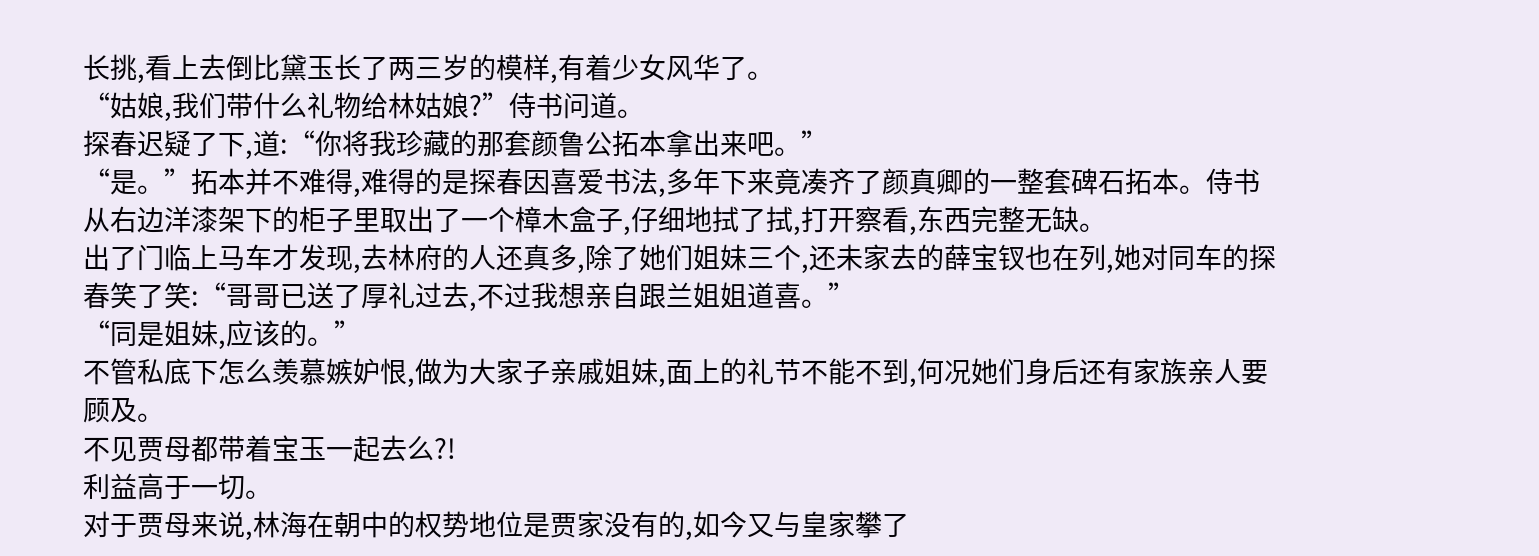长挑,看上去倒比黛玉长了两三岁的模样,有着少女风华了。
“姑娘,我们带什么礼物给林姑娘?”侍书问道。
探春迟疑了下,道:“你将我珍藏的那套颜鲁公拓本拿出来吧。”
“是。”拓本并不难得,难得的是探春因喜爱书法,多年下来竟凑齐了颜真卿的一整套碑石拓本。侍书从右边洋漆架下的柜子里取出了一个樟木盒子,仔细地拭了拭,打开察看,东西完整无缺。
出了门临上马车才发现,去林府的人还真多,除了她们姐妹三个,还未家去的薛宝钗也在列,她对同车的探春笑了笑:“哥哥已送了厚礼过去,不过我想亲自跟兰姐姐道喜。”
“同是姐妹,应该的。”
不管私底下怎么羡慕嫉妒恨,做为大家子亲戚姐妹,面上的礼节不能不到,何况她们身后还有家族亲人要顾及。
不见贾母都带着宝玉一起去么?!
利益高于一切。
对于贾母来说,林海在朝中的权势地位是贾家没有的,如今又与皇家攀了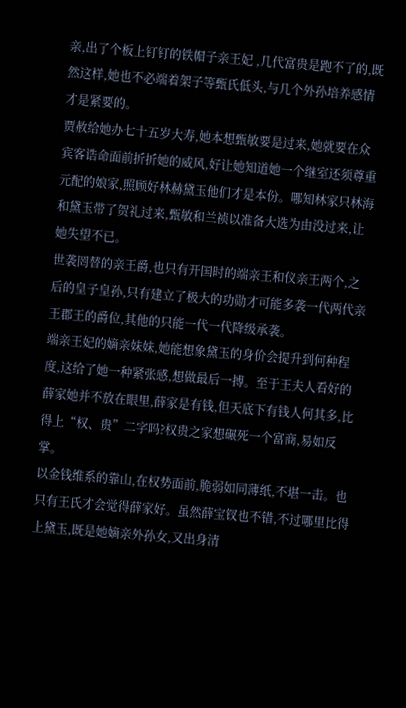亲,出了个板上钉钉的铁帽子亲王妃 ,几代富贵是跑不了的,既然这样,她也不必端着架子等甄氏低头,与几个外孙培养感情才是紧要的。
贾赦给她办七十五岁大寿,她本想甄敏要是过来,她就要在众宾客诰命面前折折她的威风,好让她知道她一个继室还须尊重元配的娘家,照顾好林赫黛玉他们才是本份。哪知林家只林海和黛玉带了贺礼过来,甄敏和兰祯以准备大选为由没过来,让她失望不已。
世袭罔替的亲王爵,也只有开国时的端亲王和仪亲王两个,之后的皇子皇孙,只有建立了极大的功勋才可能多袭一代两代亲王郡王的爵位,其他的只能一代一代降级承袭。
端亲王妃的嫡亲妹妹,她能想象黛玉的身价会提升到何种程度,这给了她一种紧张感,想做最后一搏。至于王夫人看好的薛家她并不放在眼里,薛家是有钱,但天底下有钱人何其多,比得上“权、贵”二字吗?权贵之家想碾死一个富商,易如反掌。
以金钱维系的靠山,在权势面前,脆弱如同薄纸,不堪一击。也只有王氏才会觉得薛家好。虽然薛宝钗也不错,不过哪里比得上黛玉,既是她嫡亲外孙女,又出身清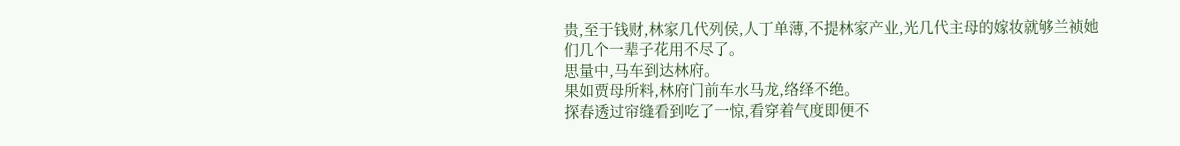贵,至于钱财,林家几代列侯,人丁单薄,不提林家产业,光几代主母的嫁妆就够兰祯她们几个一辈子花用不尽了。
思量中,马车到达林府。
果如贾母所料,林府门前车水马龙,络绎不绝。
探春透过帘缝看到吃了一惊,看穿着气度即便不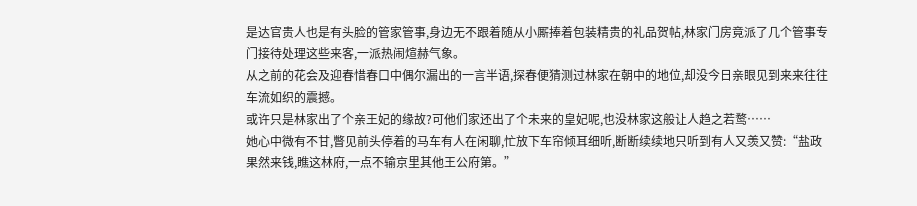是达官贵人也是有头脸的管家管事,身边无不跟着随从小厮捧着包装精贵的礼品贺帖,林家门房竟派了几个管事专门接待处理这些来客,一派热闹煊赫气象。
从之前的花会及迎春惜春口中偶尔漏出的一言半语,探春便猜测过林家在朝中的地位,却没今日亲眼见到来来往往车流如织的震撼。
或许只是林家出了个亲王妃的缘故?可他们家还出了个未来的皇妃呢,也没林家这般让人趋之若鹜……
她心中微有不甘,瞥见前头停着的马车有人在闲聊,忙放下车帘倾耳细听,断断续续地只听到有人又羡又赞:“盐政果然来钱,瞧这林府,一点不输京里其他王公府第。”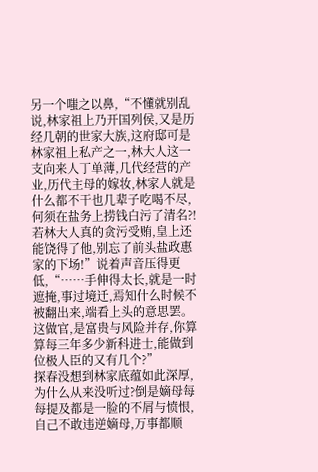另一个嗤之以鼻,“不懂就别乱说,林家祖上乃开国列侯,又是历经几朝的世家大族,这府邸可是林家祖上私产之一,林大人这一支向来人丁单薄,几代经营的产业,历代主母的嫁妆,林家人就是什么都不干也几辈子吃喝不尽,何须在盐务上捞钱白污了清名?!若林大人真的贪污受贿,皇上还能饶得了他,别忘了前头盐政惠家的下场!”说着声音压得更低,“……手伸得太长,就是一时遮掩,事过境迁,焉知什么时候不被翻出来,端看上头的意思罢。这做官,是富贵与风险并存,你算算每三年多少新科进士,能做到位极人臣的又有几个?”
探春没想到林家底蕴如此深厚,为什么从来没听过?倒是嫡母每每提及都是一脸的不屑与愤恨,自己不敢违逆嫡母,万事都顺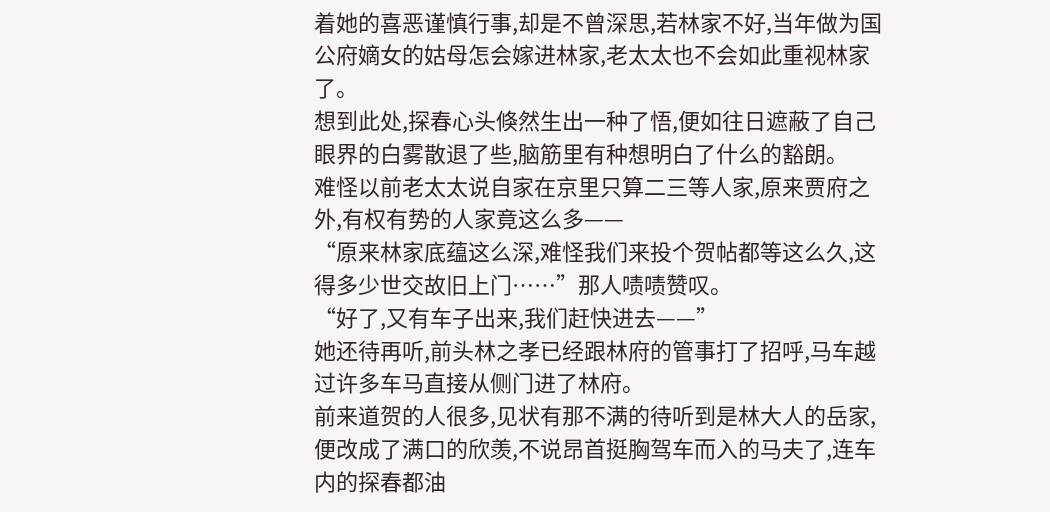着她的喜恶谨慎行事,却是不曾深思,若林家不好,当年做为国公府嫡女的姑母怎会嫁进林家,老太太也不会如此重视林家了。
想到此处,探春心头倏然生出一种了悟,便如往日遮蔽了自己眼界的白雾散退了些,脑筋里有种想明白了什么的豁朗。
难怪以前老太太说自家在京里只算二三等人家,原来贾府之外,有权有势的人家竟这么多——
“原来林家底蕴这么深,难怪我们来投个贺帖都等这么久,这得多少世交故旧上门……”那人啧啧赞叹。
“好了,又有车子出来,我们赶快进去——”
她还待再听,前头林之孝已经跟林府的管事打了招呼,马车越过许多车马直接从侧门进了林府。
前来道贺的人很多,见状有那不满的待听到是林大人的岳家,便改成了满口的欣羡,不说昂首挺胸驾车而入的马夫了,连车内的探春都油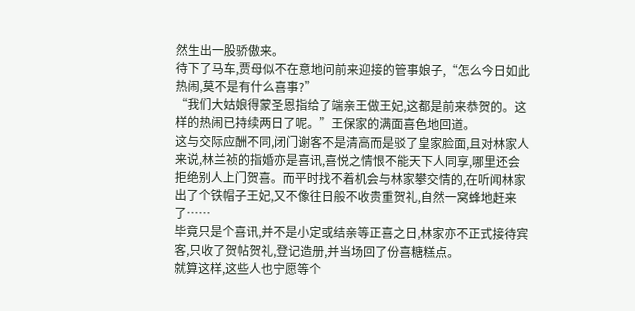然生出一股骄傲来。
待下了马车,贾母似不在意地问前来迎接的管事娘子,“怎么今日如此热闹,莫不是有什么喜事?”
“我们大姑娘得蒙圣恩指给了端亲王做王妃,这都是前来恭贺的。这样的热闹已持续两日了呢。”王保家的满面喜色地回道。
这与交际应酬不同,闭门谢客不是清高而是驳了皇家脸面,且对林家人来说,林兰祯的指婚亦是喜讯,喜悦之情恨不能天下人同享,哪里还会拒绝别人上门贺喜。而平时找不着机会与林家攀交情的,在听闻林家出了个铁帽子王妃,又不像往日般不收贵重贺礼,自然一窝蜂地赶来了……
毕竟只是个喜讯,并不是小定或结亲等正喜之日,林家亦不正式接待宾客,只收了贺帖贺礼,登记造册,并当场回了份喜糖糕点。
就算这样,这些人也宁愿等个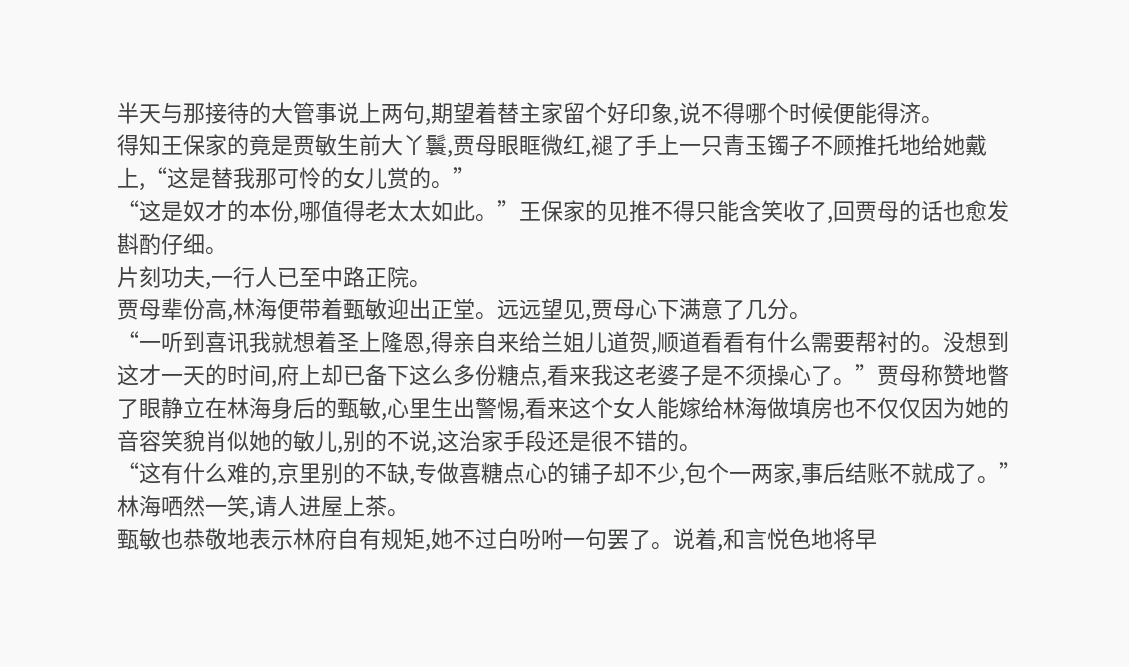半天与那接待的大管事说上两句,期望着替主家留个好印象,说不得哪个时候便能得济。
得知王保家的竟是贾敏生前大丫鬟,贾母眼眶微红,褪了手上一只青玉镯子不顾推托地给她戴上,“这是替我那可怜的女儿赏的。”
“这是奴才的本份,哪值得老太太如此。”王保家的见推不得只能含笑收了,回贾母的话也愈发斟酌仔细。
片刻功夫,一行人已至中路正院。
贾母辈份高,林海便带着甄敏迎出正堂。远远望见,贾母心下满意了几分。
“一听到喜讯我就想着圣上隆恩,得亲自来给兰姐儿道贺,顺道看看有什么需要帮衬的。没想到这才一天的时间,府上却已备下这么多份糖点,看来我这老婆子是不须操心了。”贾母称赞地瞥了眼静立在林海身后的甄敏,心里生出警惕,看来这个女人能嫁给林海做填房也不仅仅因为她的音容笑貌肖似她的敏儿,别的不说,这治家手段还是很不错的。
“这有什么难的,京里别的不缺,专做喜糖点心的铺子却不少,包个一两家,事后结账不就成了。”林海哂然一笑,请人进屋上茶。
甄敏也恭敬地表示林府自有规矩,她不过白吩咐一句罢了。说着,和言悦色地将早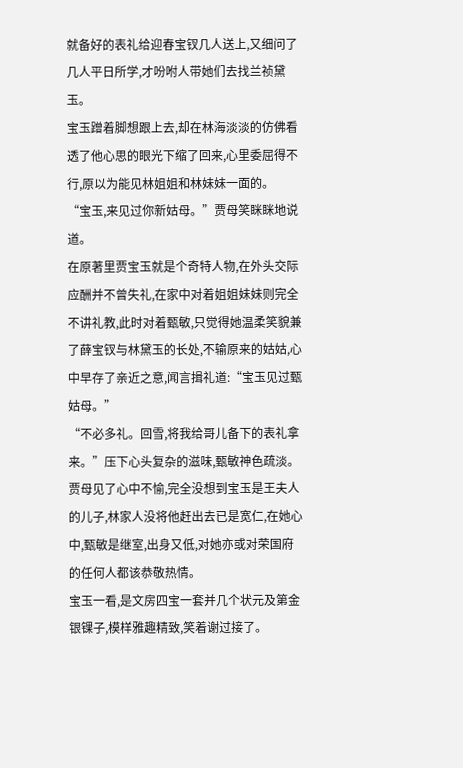就备好的表礼给迎春宝钗几人送上,又细问了几人平日所学,才吩咐人带她们去找兰祯黛玉。
宝玉蹭着脚想跟上去,却在林海淡淡的仿佛看透了他心思的眼光下缩了回来,心里委屈得不行,原以为能见林姐姐和林妹妹一面的。
“宝玉,来见过你新姑母。”贾母笑眯眯地说道。
在原著里贾宝玉就是个奇特人物,在外头交际应酬并不曾失礼,在家中对着姐姐妹妹则完全不讲礼教,此时对着甄敏,只觉得她温柔笑貌兼了薛宝钗与林黛玉的长处,不输原来的姑姑,心中早存了亲近之意,闻言揖礼道:“宝玉见过甄姑母。”
“不必多礼。回雪,将我给哥儿备下的表礼拿来。”压下心头复杂的滋味,甄敏神色疏淡。
贾母见了心中不愉,完全没想到宝玉是王夫人的儿子,林家人没将他赶出去已是宽仁,在她心中,甄敏是继室,出身又低,对她亦或对荣国府的任何人都该恭敬热情。
宝玉一看,是文房四宝一套并几个状元及第金银锞子,模样雅趣精致,笑着谢过接了。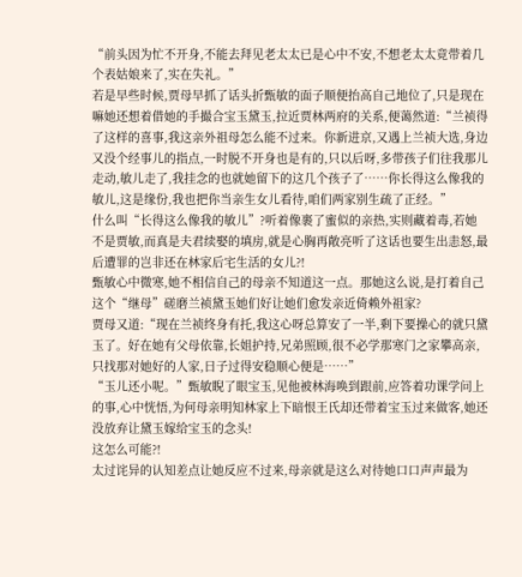“前头因为忙不开身,不能去拜见老太太已是心中不安,不想老太太竟带着几个表姑娘来了,实在失礼。”
若是早些时候,贾母早抓了话头折甄敏的面子顺便抬高自己地位了,只是现在嘛她还想着借她的手撮合宝玉黛玉,拉近贾林两府的关系,便蔼然道:“兰祯得了这样的喜事,我这亲外祖母怎么能不过来。你新进京,又遇上兰祯大选,身边又没个经事儿的指点,一时脱不开身也是有的,只以后呀,多带孩子们往我那儿走动,敏儿走了,我挂念的也就她留下的这几个孩子了……你长得这么像我的敏儿,这是缘份,我也把你当亲生女儿看待,咱们两家别生疏了正经。”
什么叫“长得这么像我的敏儿”?听着像裹了蜜似的亲热,实则藏着毒,若她不是贾敏,而真是夫君续娶的填房,就是心胸再敞亮听了这话也要生出恚怒,最后遭罪的岂非还在林家后宅生活的女儿?!
甄敏心中微寒,她不相信自己的母亲不知道这一点。那她这么说,是打着自己这个“继母”磋磨兰祯黛玉她们好让她们愈发亲近倚赖外祖家?
贾母又道:“现在兰祯终身有托,我这心呀总算安了一半,剩下要操心的就只黛玉了。好在她有父母依靠,长姐护持,兄弟照顾,很不必学那寒门之家攀高亲,只找那对她好的人家,日子过得安稳顺心便是……”
“玉儿还小呢。”甄敏睨了眼宝玉,见他被林海唤到跟前,应答着功课学问上的事,心中恍悟,为何母亲明知林家上下暗恨王氏却还带着宝玉过来做客,她还没放弃让黛玉嫁给宝玉的念头!
这怎么可能?!
太过诧异的认知差点让她反应不过来,母亲就是这么对待她口口声声最为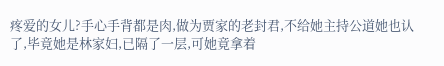疼爱的女儿?手心手背都是肉,做为贾家的老封君,不给她主持公道她也认了,毕竟她是林家妇,已隔了一层,可她竟拿着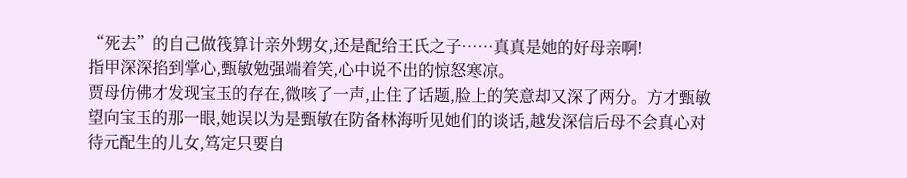“死去”的自己做筏算计亲外甥女,还是配给王氏之子……真真是她的好母亲啊!
指甲深深掐到掌心,甄敏勉强端着笑,心中说不出的惊怒寒凉。
贾母仿佛才发现宝玉的存在,微咳了一声,止住了话题,脸上的笑意却又深了两分。方才甄敏望向宝玉的那一眼,她误以为是甄敏在防备林海听见她们的谈话,越发深信后母不会真心对待元配生的儿女,笃定只要自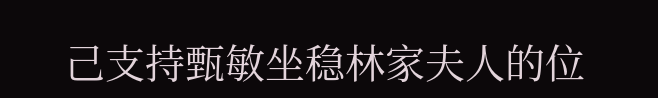己支持甄敏坐稳林家夫人的位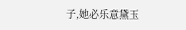子,她必乐意黛玉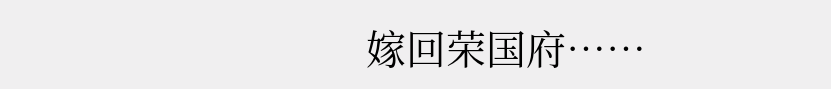嫁回荣国府……